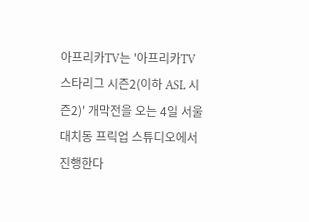아프리카TV는 '아프리카TV 스타리그 시즌2(이하 ASL 시즌2)' 개막전을 오는 4일 서울 대치동 프릭업 스튜디오에서 진행한다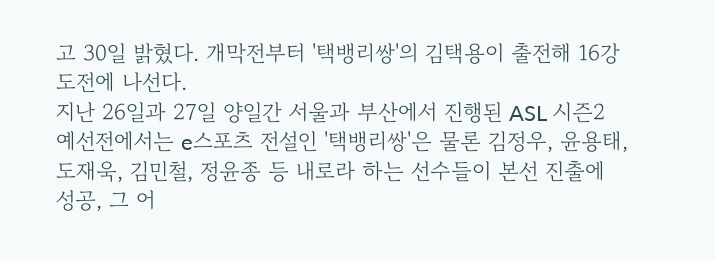고 30일 밝혔다. 개막전부터 '택뱅리쌍'의 김택용이 출전해 16강 도전에 나선다.
지난 26일과 27일 양일간 서울과 부산에서 진행된 ASL 시즌2 예선전에서는 e스포츠 전설인 '택뱅리쌍'은 물론 김정우, 윤용태, 도재욱, 김민철, 정윤종 등 내로라 하는 선수들이 본선 진출에 성공, 그 어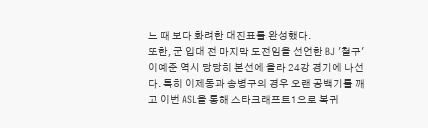느 때 보다 화려한 대진표를 완성했다.
또한, 군 입대 전 마지막 도전임을 선언한 BJ '철구' 이예준 역시 당당히 본선에 올라 24강 경기에 나선다. 특히 이제동과 송병구의 경우 오랜 공백기를 깨고 이번 ASL을 통해 스타크래프트1으로 복귀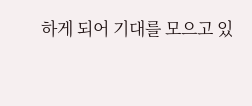하게 되어 기대를 모으고 있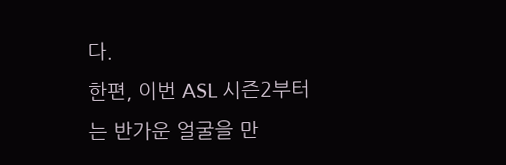다.
한편, 이번 ASL 시즌2부터는 반가운 얼굴을 만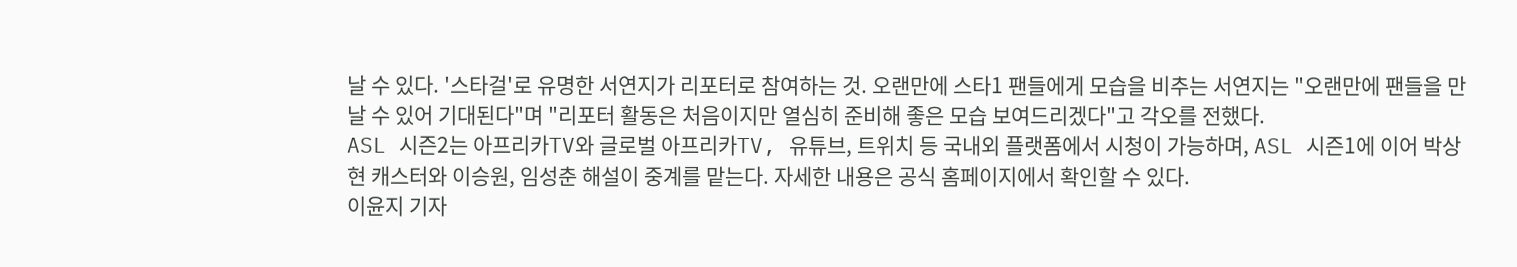날 수 있다. '스타걸'로 유명한 서연지가 리포터로 참여하는 것. 오랜만에 스타1 팬들에게 모습을 비추는 서연지는 "오랜만에 팬들을 만날 수 있어 기대된다"며 "리포터 활동은 처음이지만 열심히 준비해 좋은 모습 보여드리겠다"고 각오를 전했다.
ASL 시즌2는 아프리카TV와 글로벌 아프리카TV, 유튜브, 트위치 등 국내외 플랫폼에서 시청이 가능하며, ASL 시즌1에 이어 박상현 캐스터와 이승원, 임성춘 해설이 중계를 맡는다. 자세한 내용은 공식 홈페이지에서 확인할 수 있다.
이윤지 기자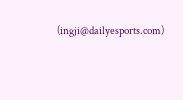(ingji@dailyesports.com)